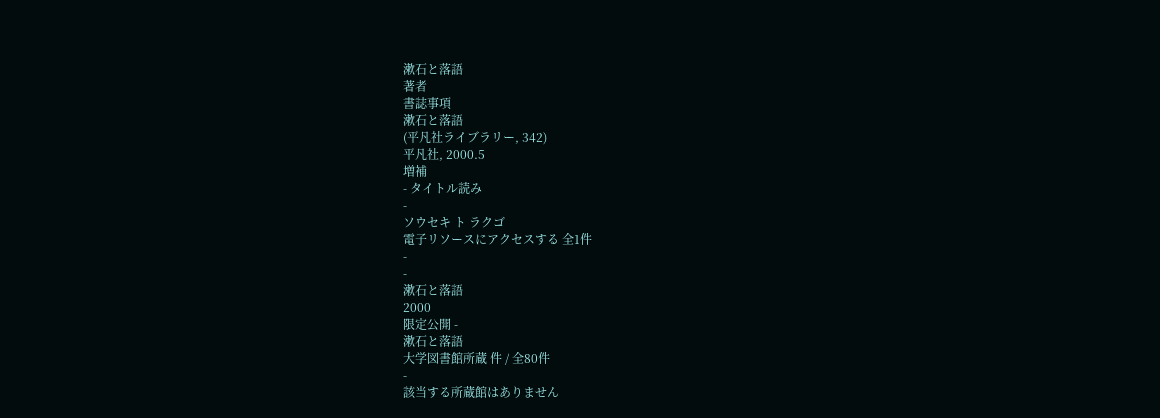漱石と落語
著者
書誌事項
漱石と落語
(平凡社ライブラリー, 342)
平凡社, 2000.5
増補
- タイトル読み
-
ソウセキ ト ラクゴ
電子リソースにアクセスする 全1件
-
-
漱石と落語
2000
限定公開 -
漱石と落語
大学図書館所蔵 件 / 全80件
-
該当する所蔵館はありません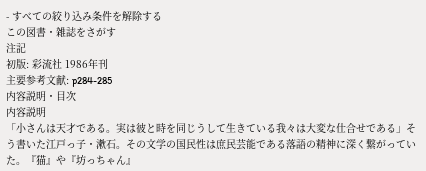- すべての絞り込み条件を解除する
この図書・雑誌をさがす
注記
初版: 彩流社 1986年刊
主要参考文献: p284-285
内容説明・目次
内容説明
「小さんは天才である。実は彼と時を同じうして生きている我々は大変な仕合せである」そう書いた江戸っ子・漱石。その文学の国民性は庶民芸能である落語の精神に深く繋がっていた。『猫』や『坊っちゃん』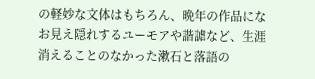の軽妙な文体はもちろん、晩年の作品になお見え隠れするユーモアや諧謔など、生涯消えることのなかった漱石と落語の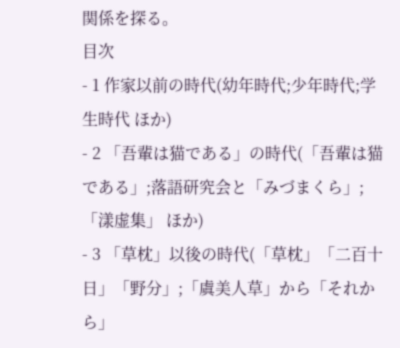関係を探る。
目次
- 1 作家以前の時代(幼年時代;少年時代;学生時代 ほか)
- 2 「吾輩は猫である」の時代(「吾輩は猫である」;落語研究会と「みづまくら」;「漾虚集」 ほか)
- 3 「草枕」以後の時代(「草枕」「二百十日」「野分」;「虞美人草」から「それから」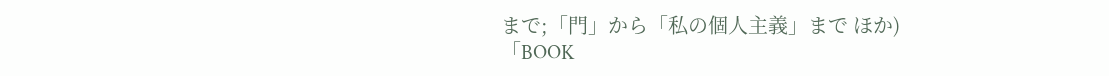まで;「門」から「私の個人主義」まで ほか)
「BOOK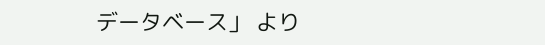データベース」 より